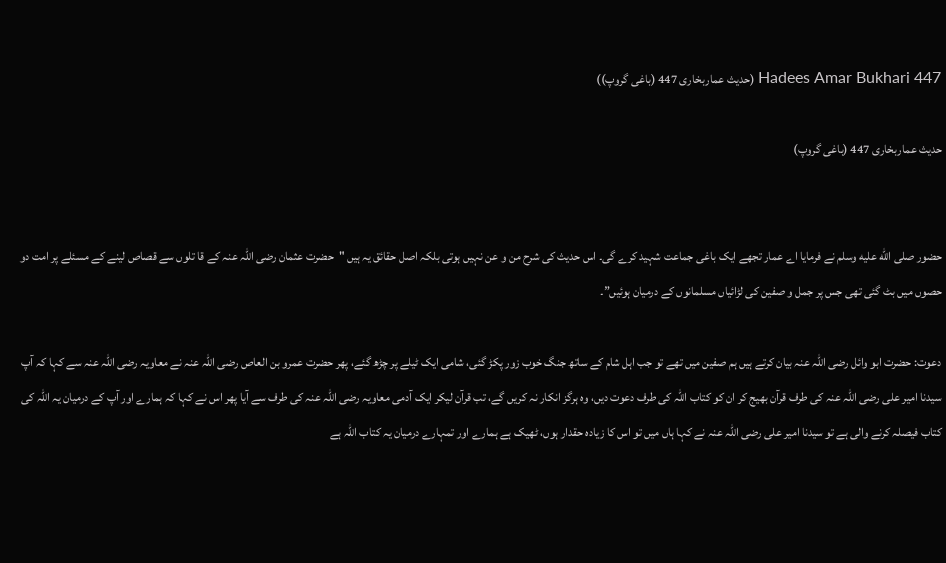Hadees Amar Bukhari 447 (حدیث عماربخاری 447 (باغی گروپ))

حدیث عماربخاری 447 (باغی گروپ)


حضور صلى الله عليه وسلم نے فرمایا اے عمار تجھے ایک باغی جماعت شہید کرے گی۔ اس حدیث کی شرح من و عن نہیں ہوتی بلکہ اصل حقائق یہ ہیں "حضرت عثمان رضی اللہ عنہ کے قا تلوں سے قصاص لینے کے مسئلے پر امت دو حصوں میں بٹ گئی تھی جس پر جمل و صفین کی لڑائیاں مسلمانوں کے درمیان ہوئیں”۔

دعوت: حضرت ابو وائل رضی اللہ عنہ بیان کرتے ہیں ہم صفین میں تھے تو جب اہل شام کے ساتھ جنگ خوب زور پکڑ گئی، شامی ایک ٹیلے پر چڑھ گئے، پھر حضرت عمرو بن العاص رضی اللہ عنہ نے معاویہ رضی اللہ عنہ سے کہا کہ آپ سیدنا امیر علی رضی اللہ عنہ کی طرف قرآن بھیج کر ان کو کتاب اللہ کی طرف دعوت دیں، وہ ہرگز انکار نہ کریں گے، تب قرآن لیکر ایک آدمی معاویہ رضی اللہ عنہ کی طرف سے آیا پھر اس نے کہا کہ ہمارے اور آپ کے درمیان یہ اللہ کی کتاب فیصلہ کرنے والی ہے تو سیدنا امیر علی رضی اللہ عنہ نے کہا ہاں میں تو اس کا زیادہ حقدار ہوں، ٹھیک ہے ہمارے اور تمہارے درمیان یہ کتاب اللہ ہے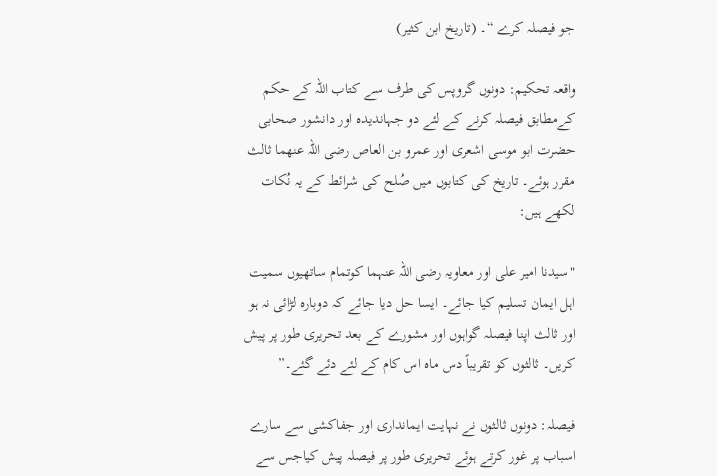جو فیصلہ کرے “۔ (تاریخ ابن کثیر)

واقعہ تحکیم: دونوں گروپس کی طرف سے کتاب اللہ کے حکم کےمطابق فیصلہ کرنے کے لئے دو جہاندیدہ اور دانشور صحابی حضرت ابو موسی اشعری اور عمرو بن العاص رضی اللہ عنھما ثالث مقرر ہوئے۔ تاریخ کی کتابوں میں صُلح کی شرائط کے یہ نُکات لکھے ہیں:

"سیدنا امیر علی اور معاویہ رضی اللہ عنہما کوتمام ساتھیوں سمیت اہل ایمان تسلیم کیا جائے۔ ایسا حل دیا جائے کہ دوبارہ لڑائی نہ ہو اور ثالث اپنا فیصلہ گواہوں اور مشورے کے بعد تحریری طور پر پیش کریں۔ ثالثوں کو تقریباً دس ماہ اس کام کے لئے دئے گئے۔”

فیصلہ: دونوں ثالثوں نے نہایت ایمانداری اور جفاکشی سے سارے اسباب پر غور کرتے ہوئے تحریری طور پر فیصلہ پیش کیاجس سے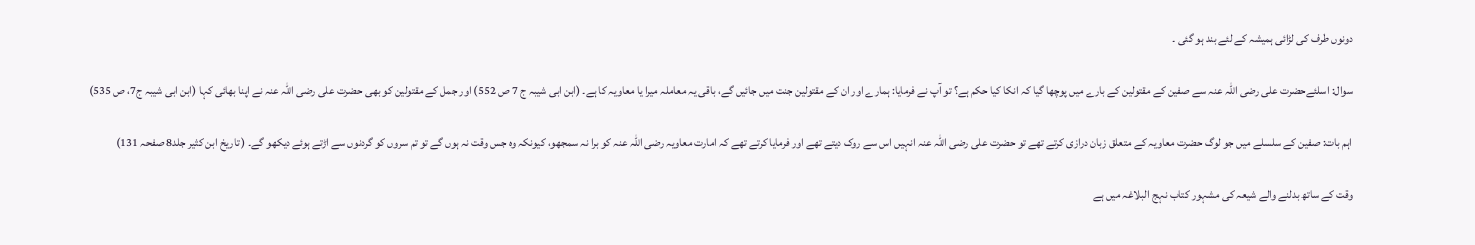دونوں طرف کی لڑائی ہمیشہ کے لئے بند ہو گئی ۔

سوال: اسلئےحضرت علی رضی اللہ عنہ سے صفین کے مقتولین کے بارے میں پوچھا گیا کہ انکا کیا حکم ہے؟ تو آپ نے فرمایا: ہمارے اور ان کے مقتولین جنت میں جائیں گے، باقی یہ معاملہ میرا یا معاویہ کا ہے۔ (ابن ابی شیبہ ج 7 ص 552) اور جمل کے مقتولین کو بھی حضرت علی رضی اللہ عنہ نے اپنا بھائی کہا (ابن ابی شیبہ ج7، ص 535)

اہم بات: صفین کے سلسلے میں جو لوگ حضرت معاویہ کے متعلق زبان درازی کرتے تھے تو حضرت علی رضی اللہ عنہ انہیں اس سے روک دیتے تھے اور فرمایا کرتے تھے کہ امارت معاویہ رضی اللہ عنہ کو برا نہ سمجھو، کیونکہ وہ جس وقت نہ ہوں گے تو تم سروں کو گردنوں سے اڑتے ہوئے دیکھو گے۔ ( تاریخ ابن کثیر جلد8 صفحہ 131)

وقت کے ساتھ بدلنے والے شیعہ کی مشہور کتاب نہج البلاغہ میں ہے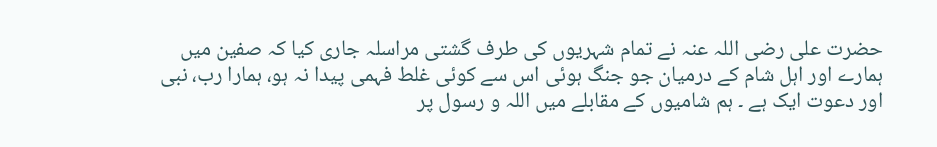حضرت علی رضی اللہ عنہ نے تمام شہریوں کی طرف گشتی مراسلہ جاری کیا کہ صفین میں ہمارے اور اہل شام کے درمیان جو جنگ ہوئی اس سے کوئی غلط فہمی پیدا نہ ہو، ہمارا رب، نبی اور دعوت ایک ہے ۔ ہم شامیوں کے مقابلے میں اللہ و رسول پر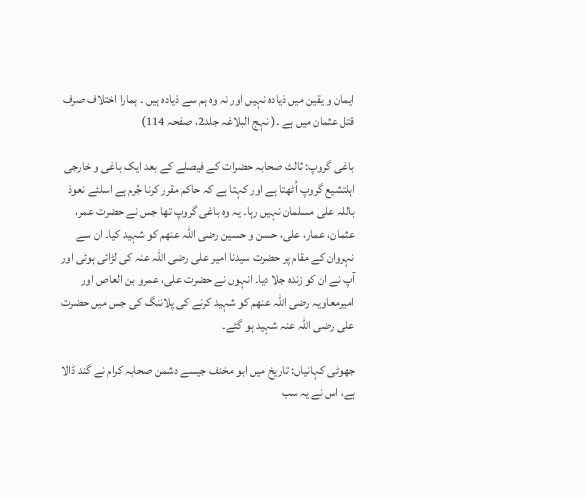ایمان و یقین میں ذیادہ نہیں اور نہ وہ ہم سے ذیادہ ہیں ۔ ہمارا اختلاف صرف قتل عثمان میں ہے ۔( نہج البلاغہ جلد2، صفحہ 114)

باغی گروپ: ثالث صحابہ حضرات کے فیصلے کے بعد ایک باغی و خارجی اہلتشیع گروپ اُٹھتا ہے اور کہتا ہے کہ حاکم مقرر کرنا جُرم ہے اسلئے نعوذ باللہ علی مسلمان نہیں رہا۔ یہ وہ باغی گروپ تھا جس نے حضرت عمر، عثمان، عمار، علی، حسن و حسین رضی اللہ عنھم کو شہید کیا۔ ان سے نہروان کے مقام پر حضرت سیدنا امیر علی رضی اللہ عنہ کی لڑائی ہوئی اور آپ نے ان کو زندہ جلا دیا۔ انہوں نے حضرت علی، عمرو بن العاص اور امیرمعاویہ رضی اللہ عنھم کو شہید کرنے کی پلاننگ کی جس میں حضرت علی رضی اللہ عنہ شہید ہو گئے۔

جھوٹی کہانیاں: تاریخ میں ابو مخنف جیسے دشمن صحابہ کرام نے گند ڈالا ہے، اس نے یہ سب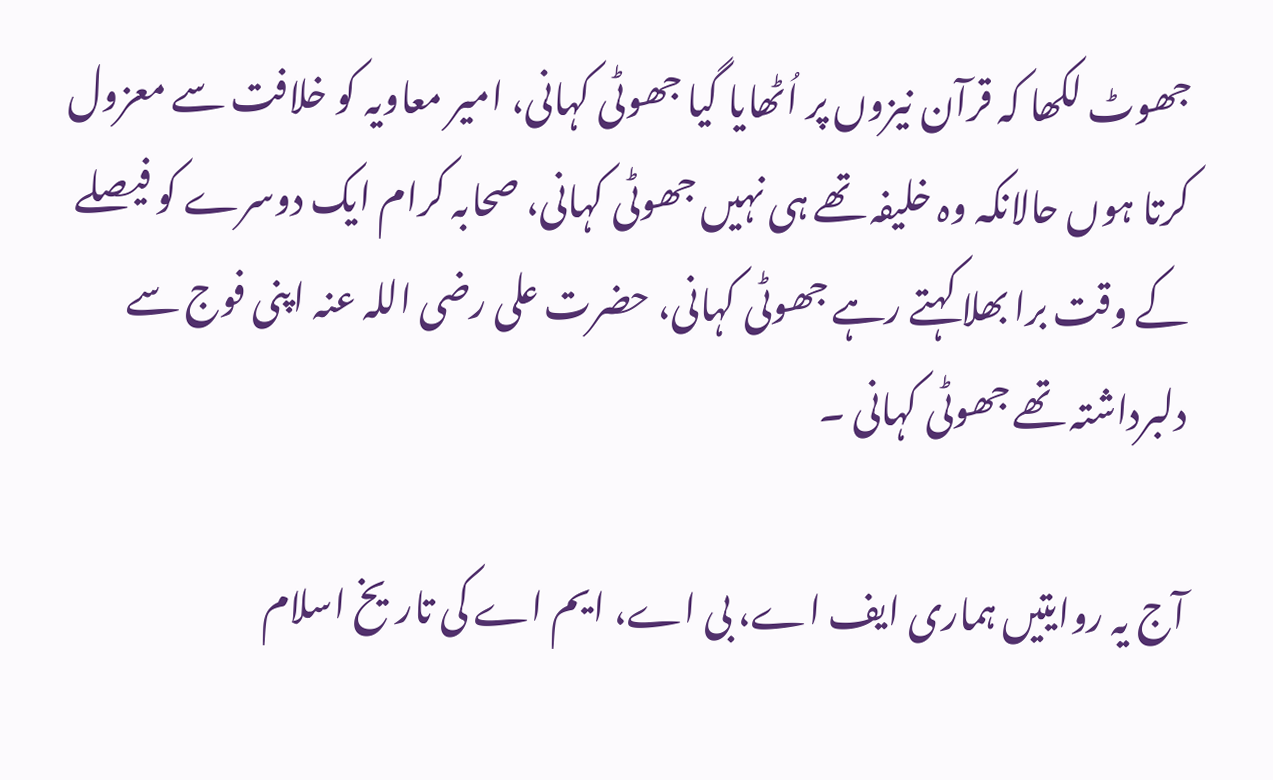جھوٹ لکھا کہ قرآن نیزوں پر اُٹھایا گیا جھوٹی کہانی، امیر معاویہ کو خلافت سے معزول کرتا ہوں حالانکہ وہ خلیفہ تھے ہی نہیں جھوٹی کہانی، صحابہ کرام ایک دوسرے کو فیصلے کے وقت برا بھلا کہتے رہے جھوٹی کہانی، حضرت علی رضی اللہ عنہ اپنی فوج سے دلبرداشتہ تھے جھوٹی کہانی ۔

آج یہ روایتیں ہماری ایف اے، بی اے، ایم اے کی تاریخ اسلام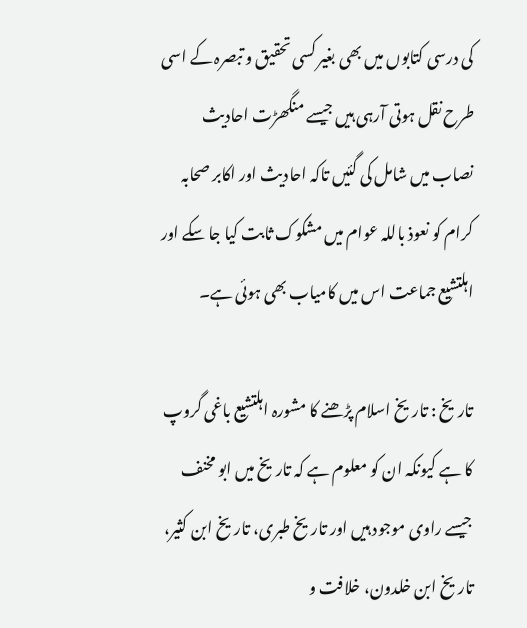کی درسی کتابوں میں بھی بغیر کسی تحقیق و تبصرہ کے اسی طرح نقل ہوتی آرہی ہیں جیسے منگھڑت احادیث نصاب میں شامل کی گئیں تاکہ احادیث اور اکابر صحابہ کرام کو نعوذ باللہ عوام میں مشکوک ثابت کیا جا سکے اور اہلتشیع جماعت اس میں کامیاب بھی ہوئی ہے۔

تاریخ : تاریخ اسلام پڑھنے کا مشورہ اہلتشیع باغی گروپ کا ہے کیونکہ ان کو معلوم ہے کہ تاریخ میں ابو مخنف جیسے راوی موجود ہیں اور تاریخ طبری، تاریخ ابن کثیر، تاریخ ابن خلدون، خلافت و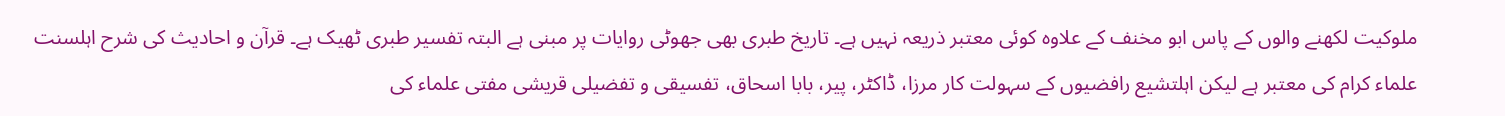ملوکیت لکھنے والوں کے پاس ابو مخنف کے علاوہ کوئی معتبر ذریعہ نہیں ہے۔ تاریخ طبری بھی جھوٹی روایات پر مبنی ہے البتہ تفسیر طبری ٹھیک ہے۔ قرآن و احادیث کی شرح اہلسنت علماء کرام کی معتبر ہے لیکن اہلتشیع رافضیوں کے سہولت کار مرزا، ڈاکٹر، پیر، بابا اسحاق، تفسیقی و تفضیلی قریشی مفتی علماء کی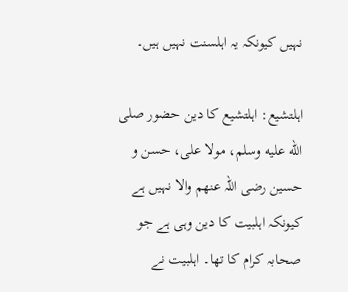نہیں کیونکہ یہ اہلسنت نہیں ہیں۔

اہلتشیع: اہلتشیع کا دین حضور صلى الله عليه وسلم، مولا علی، حسن و حسین رضی اللہ عنھم والا نہیں ہے کیونکہ اہلبیت کا دین وہی ہے جو صحابہ کرام کا تھا۔ اہلبیت نے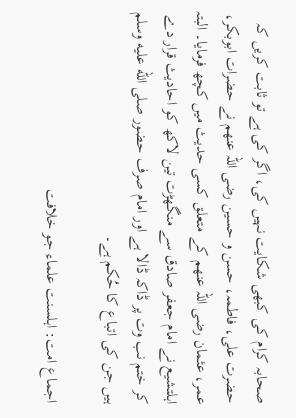صحابہ کرام کی کبھی شکایت نہیں کی، اگر کی ہے تو ثابت کریں کہ حضرت علی، فاطمہ، حسن و حسین رضی اللہ عنھم نے حضرات ابوبکر، عمر، عثمان رضی اللہ عنھم کے متعلق کسی حدیث میں کچھ فرمایا۔ البتہ اہلتشیع نے امام جعفر صادق سے منگھڑت تین لاکھ کو احادیث قرار دے کر ختم نب وت پر ڈاکہ ڈالا ہے اور امام صرف حضور صلى الله عليه وسلم ہیں جن کی اتباع کا حُکم ہے۔

اجماع امت: اہلسنت علماء جو خلافت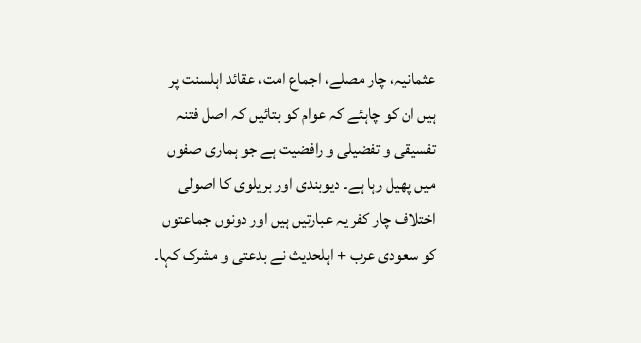عثمانیہ، چار مصلے، اجماع امت، عقائد اہلسنت پر ہیں ان کو چاہئے کہ عوام کو بتائیں کہ اصل فتنہ تفسیقی و تفضیلی و رافضیت ہے جو ہماری صفوں میں پھیل رہا ہے۔ دیوبندی اور بریلوی کا اصولی اختلاف چار کفر یہ عبارتیں ہیں اور دونوں جماعتوں کو سعودی عرب + اہلحدیث نے بدعتی و مشرک کہا۔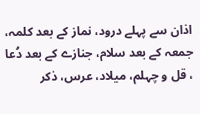اذان سے پہلے درود، نماز کے بعد کلمہ، جمعہ کے بعد سلام، جنازے کے بعد دُعا ، قل و چہلم، میلاد، عرس، ذکر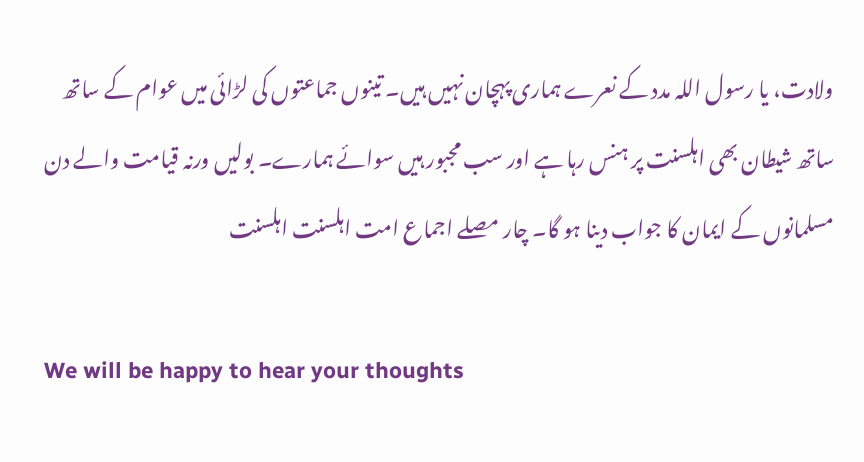ولادت، یا رسول اللہ مدد کے نعرے ہماری پہچان نہیں ہیں۔ تینوں جماعتوں کی لڑائی میں عوام کے ساتھ ساتھ شیطان بھی اہلسنت پر ہنس رہا ہے اور سب مجبور ہیں سوائے ہمارے۔ بولیں ورنہ قیامت والے دن مسلمانوں کے ایمان کا جواب دینا ہو گا۔ چار مصلے اجماع امت اہلسنت اہلسنت

We will be happy to hear your thoughts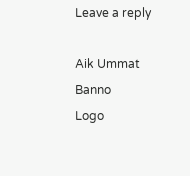Leave a reply

Aik Ummat Banno
Logo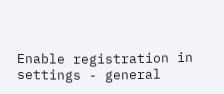Enable registration in settings - general